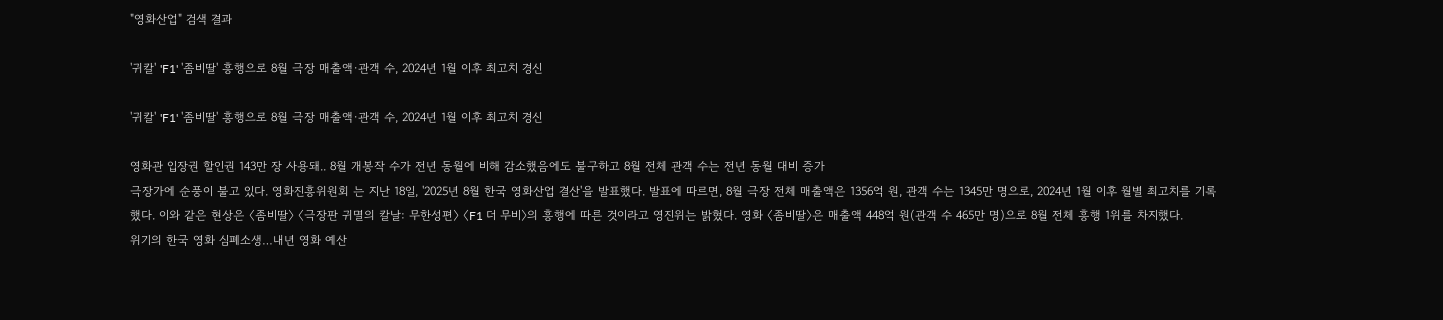"영화산업" 검색 결과

'귀칼' 'F1' '좀비딸' 흥행으로 8월 극장 매출액·관객 수, 2024년 1월 이후 최고치 경신

'귀칼' 'F1' '좀비딸' 흥행으로 8월 극장 매출액·관객 수, 2024년 1월 이후 최고치 경신

영화관 입장권 할인권 143만 장 사용돼.. 8월 개봉작 수가 전년 동월에 비해 감소했음에도 불구하고 8월 전체 관객 수는 전년 동월 대비 증가
극장가에 순풍이 불고 있다. 영화진흥위원회 는 지난 18일, '2025년 8월 한국 영화산업 결산'을 발표했다. 발표에 따르면, 8월 극장 전체 매출액은 1356억 원, 관객 수는 1345만 명으로, 2024년 1월 이후 월별 최고치를 기록했다. 이와 같은 현상은 〈좀비딸〉 〈극장판 귀멸의 칼날: 무한성편〉 〈F1 더 무비〉의 흥행에 따른 것이라고 영진위는 밝혔다. 영화 〈좀비딸〉은 매출액 448억 원(관객 수 465만 명)으로 8월 전체 흥행 1위를 차지했다.
위기의 한국 영화 심폐소생…내년 영화 예산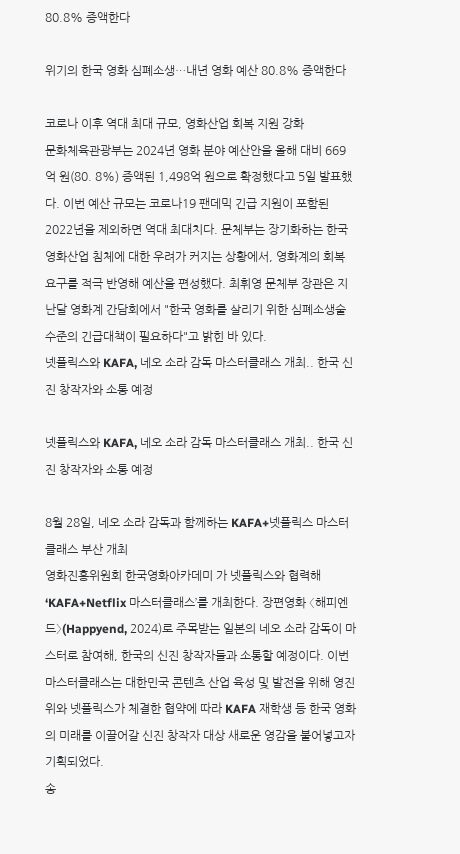80.8% 증액한다

위기의 한국 영화 심폐소생…내년 영화 예산 80.8% 증액한다

코로나 이후 역대 최대 규모, 영화산업 회복 지원 강화
문화체육관광부는 2024년 영화 분야 예산안을 올해 대비 669억 원(80. 8%) 증액된 1,498억 원으로 확정했다고 5일 발표했다. 이번 예산 규모는 코로나19 팬데믹 긴급 지원이 포함된 2022년을 제외하면 역대 최대치다. 문체부는 장기화하는 한국 영화산업 침체에 대한 우려가 커지는 상황에서, 영화계의 회복 요구를 적극 반영해 예산을 편성했다. 최휘영 문체부 장관은 지난달 영화계 간담회에서 "한국 영화를 살리기 위한 심폐소생술 수준의 긴급대책이 필요하다"고 밝힌 바 있다.
넷플릭스와 KAFA, 네오 소라 감독 마스터클래스 개최.. 한국 신진 창작자와 소통 예정

넷플릭스와 KAFA, 네오 소라 감독 마스터클래스 개최.. 한국 신진 창작자와 소통 예정

8월 28일, 네오 소라 감독과 함께하는 KAFA+넷플릭스 마스터클래스 부산 개최
영화진흥위원회 한국영화아카데미 가 넷플릭스와 협력해 ‘KAFA+Netflix 마스터클래스’를 개최한다. 장편영화 〈해피엔드〉(Happyend, 2024)로 주목받는 일본의 네오 소라 감독이 마스터로 참여해, 한국의 신진 창작자들과 소통할 예정이다. 이번 마스터클래스는 대한민국 콘텐츠 산업 육성 및 발전을 위해 영진위와 넷플릭스가 체결한 협약에 따라 KAFA 재학생 등 한국 영화의 미래를 이끌어갈 신진 창작자 대상 새로운 영감을 불어넣고자 기획되었다.
송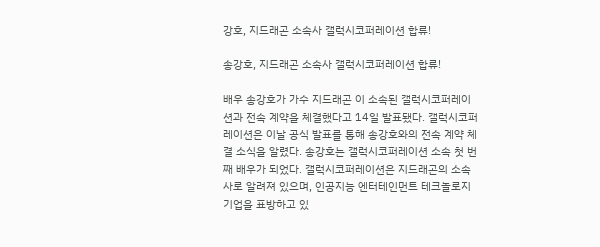강호, 지드래곤 소속사 갤럭시코퍼레이션 합류!

송강호, 지드래곤 소속사 갤럭시코퍼레이션 합류!

배우 송강호가 가수 지드래곤 이 소속된 갤럭시코퍼레이션과 전속 계약을 체결했다고 14일 발표됐다. 갤럭시코퍼레이션은 이날 공식 발표를 통해 송강호와의 전속 계약 체결 소식을 알렸다. 송강호는 갤럭시코퍼레이션 소속 첫 번째 배우가 되었다. 갤럭시코퍼레이션은 지드래곤의 소속사로 알려져 있으며, 인공지능 엔터테인먼트 테크놀로지 기업을 표방하고 있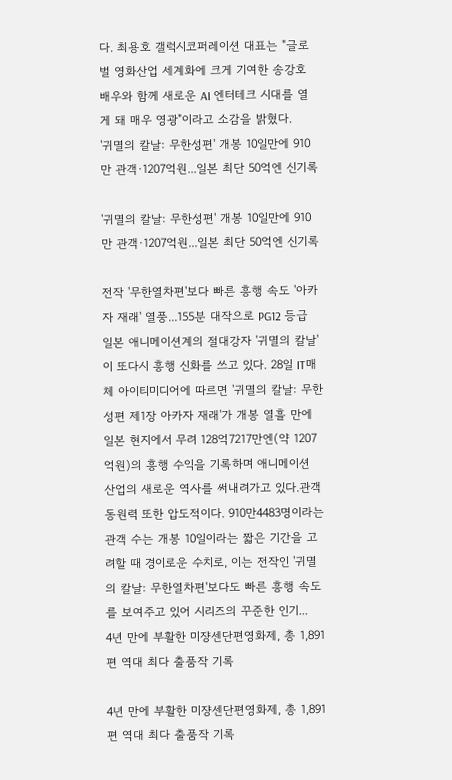다. 최용호 갤럭시코퍼레이션 대표는 "글로벌 영화산업 세계화에 크게 기여한 송강호 배우와 함께 새로운 AI 엔터테크 시대를 열게 돼 매우 영광"이라고 소감을 밝혔다.
'귀멸의 칼날: 무한성편' 개봉 10일만에 910만 관객·1207억원...일본 최단 50억엔 신기록

'귀멸의 칼날: 무한성편' 개봉 10일만에 910만 관객·1207억원...일본 최단 50억엔 신기록

전작 '무한열차편'보다 빠른 흥행 속도 '아카자 재래' 열풍...155분 대작으로 PG12 등급
일본 애니메이션계의 절대강자 '귀멸의 칼날'이 또다시 흥행 신화를 쓰고 있다. 28일 IT매체 아이티미디어에 따르면 '귀멸의 칼날: 무한성편 제1장 아카자 재래'가 개봉 열흘 만에 일본 현지에서 무려 128억7217만엔(약 1207억원)의 흥행 수익을 기록하며 애니메이션 산업의 새로운 역사를 써내려가고 있다.관객 동원력 또한 압도적이다. 910만4483명이라는 관객 수는 개봉 10일이라는 짧은 기간을 고려할 때 경이로운 수치로, 이는 전작인 '귀멸의 칼날: 무한열차편'보다도 빠른 흥행 속도를 보여주고 있어 시리즈의 꾸준한 인기...
4년 만에 부활한 미쟝센단편영화제, 총 1,891편 역대 최다 출품작 기록

4년 만에 부활한 미쟝센단편영화제, 총 1,891편 역대 최다 출품작 기록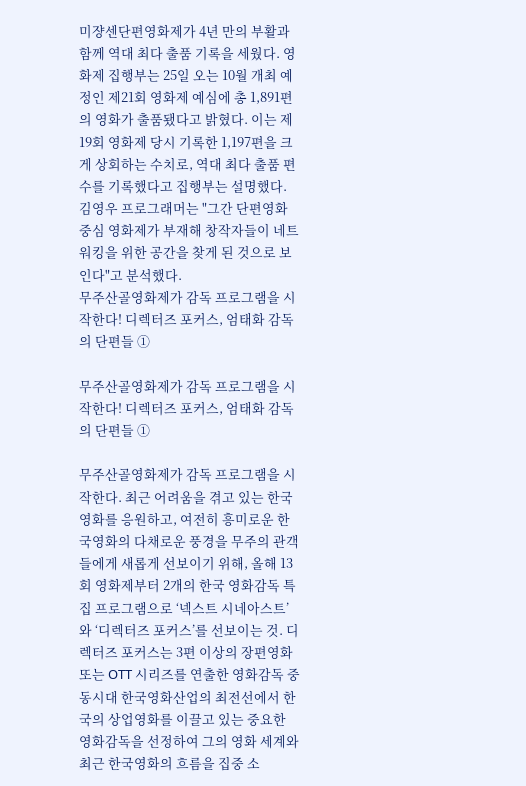미쟝센단편영화제가 4년 만의 부활과 함께 역대 최다 출품 기록을 세웠다. 영화제 집행부는 25일 오는 10월 개최 예정인 제21회 영화제 예심에 총 1,891편의 영화가 출품됐다고 밝혔다. 이는 제19회 영화제 당시 기록한 1,197편을 크게 상회하는 수치로, 역대 최다 출품 편수를 기록했다고 집행부는 설명했다. 김영우 프로그래머는 "그간 단편영화 중심 영화제가 부재해 창작자들이 네트워킹을 위한 공간을 찾게 된 것으로 보인다"고 분석했다.
무주산골영화제가 감독 프로그램을 시작한다! 디렉터즈 포커스, 엄태화 감독의 단편들 ①

무주산골영화제가 감독 프로그램을 시작한다! 디렉터즈 포커스, 엄태화 감독의 단편들 ①

무주산골영화제가 감독 프로그램을 시작한다. 최근 어려움을 겪고 있는 한국영화를 응원하고, 여전히 흥미로운 한국영화의 다채로운 풍경을 무주의 관객들에게 새롭게 선보이기 위해, 올해 13회 영화제부터 2개의 한국 영화감독 특집 프로그램으로 ‘넥스트 시네아스트’와 ‘디렉터즈 포커스’를 선보이는 것. 디렉터즈 포커스는 3편 이상의 장편영화 또는 OTT 시리즈를 연출한 영화감독 중 동시대 한국영화산업의 최전선에서 한국의 상업영화를 이끌고 있는 중요한 영화감독을 선정하여 그의 영화 세계와 최근 한국영화의 흐름을 집중 소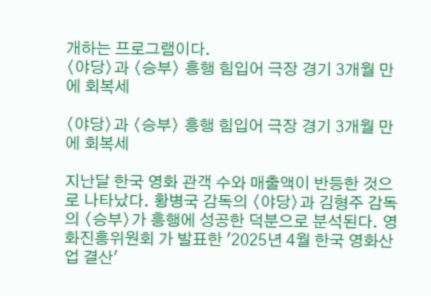개하는 프로그램이다.
〈야당〉과 〈승부〉 흥행 힘입어 극장 경기 3개월 만에 회복세

〈야당〉과 〈승부〉 흥행 힘입어 극장 경기 3개월 만에 회복세

지난달 한국 영화 관객 수와 매출액이 반등한 것으로 나타났다. 황병국 감독의 〈야당〉과 김형주 감독의 〈승부〉가 흥행에 성공한 덕분으로 분석된다. 영화진흥위원회 가 발표한 '2025년 4월 한국 영화산업 결산'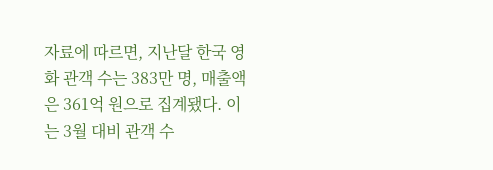자료에 따르면, 지난달 한국 영화 관객 수는 383만 명, 매출액은 361억 원으로 집계됐다. 이는 3월 대비 관객 수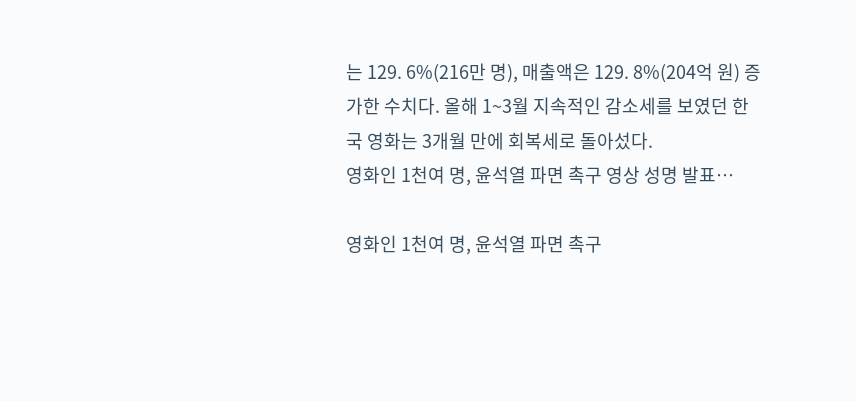는 129. 6%(216만 명), 매출액은 129. 8%(204억 원) 증가한 수치다. 올해 1~3월 지속적인 감소세를 보였던 한국 영화는 3개월 만에 회복세로 돌아섰다.
영화인 1천여 명, 윤석열 파면 촉구 영상 성명 발표…

영화인 1천여 명, 윤석열 파면 촉구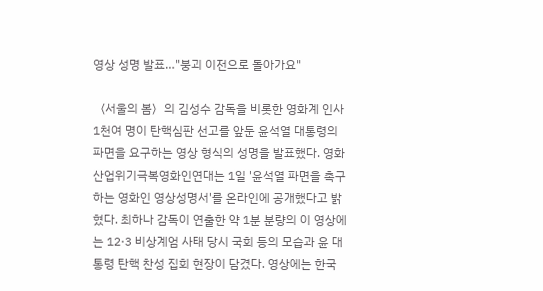영상 성명 발표…"붕괴 이전으로 돌아가요"

〈서울의 봄〉의 김성수 감독을 비롯한 영화계 인사 1천여 명이 탄핵심판 선고를 앞둔 윤석열 대통령의 파면을 요구하는 영상 형식의 성명을 발표했다. 영화산업위기극복영화인연대는 1일 '윤석열 파면을 촉구하는 영화인 영상성명서'를 온라인에 공개했다고 밝혔다. 최하나 감독이 연출한 약 1분 분량의 이 영상에는 12·3 비상계엄 사태 당시 국회 등의 모습과 윤 대통령 탄핵 찬성 집회 현장이 담겼다. 영상에는 한국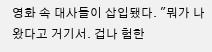영화 속 대사들이 삽입됐다. "뭐가 나왔다고 거기서. 겁나 험한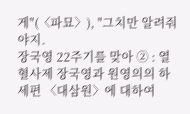게"(〈파묘〉), "그치만 알려줘야지.
장국영 22주기를 맞아 ② : 열혈사제 장국영과 원영의의 하세편 〈대삼원〉에 대하여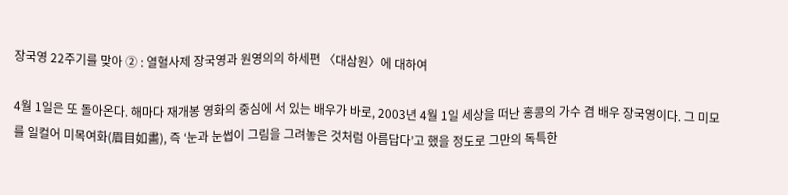장국영 22주기를 맞아 ② : 열혈사제 장국영과 원영의의 하세편 〈대삼원〉에 대하여

4월 1일은 또 돌아온다. 해마다 재개봉 영화의 중심에 서 있는 배우가 바로, 2003년 4월 1일 세상을 떠난 홍콩의 가수 겸 배우 장국영이다. 그 미모를 일컬어 미목여화(眉目如畵), 즉 ‘눈과 눈썹이 그림을 그려놓은 것처럼 아름답다’고 했을 정도로 그만의 독특한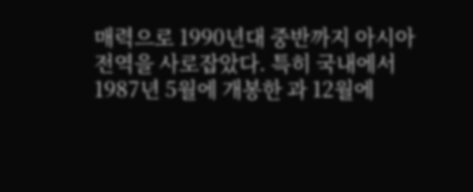매력으로 1990년대 중반까지 아시아 전역을 사로잡았다. 특히 국내에서 1987년 5월에 개봉한 과 12월에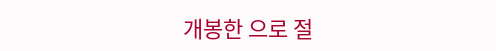개봉한 으로 절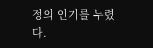정의 인기를 누렸다.